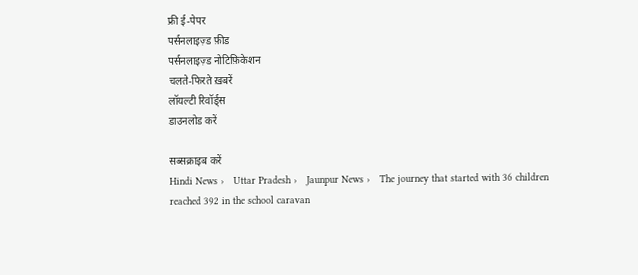फ्री ई-पेपर
पर्सनलाइज़्ड फ़ीड
पर्सनलाइज़्ड नोटिफ़िकेशन
चलते-फिरते ख़बरें
लॉयल्टी रिवॉर्ड्स
डाउनलोड करें

सब्सक्राइब करें
Hindi News ›   Uttar Pradesh ›   Jaunpur News ›   The journey that started with 36 children reached 392 in the school caravan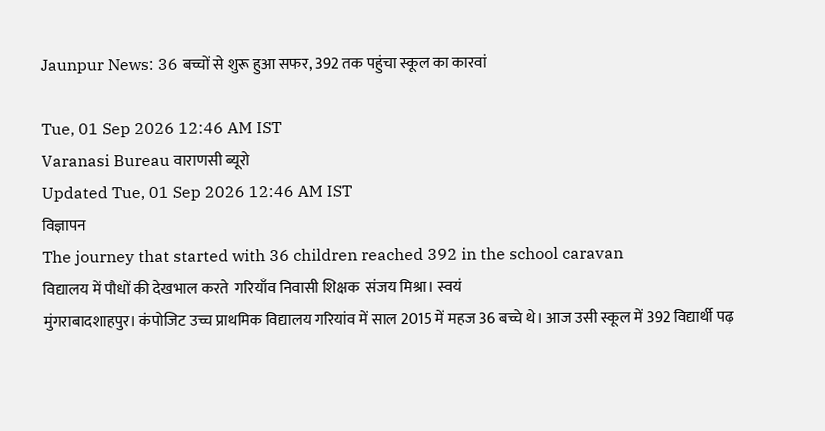Jaunpur News: 36 बच्चों से शुरू हुआ सफर, 392 तक पहुंचा स्कूल का कारवां

Tue, 01 Sep 2026 12:46 AM IST
Varanasi Bureau वाराणसी ब्यूरो
Updated Tue, 01 Sep 2026 12:46 AM IST
विज्ञापन
The journey that started with 36 children reached 392 in the school caravan
विद्यालय में पौधों की देखभाल करते  गरियाँव निवासी शिक्षक  संजय मिश्रा। स्वयं
मुंगराबादशाहपुर। कंपोजिट उच्च प्राथमिक विद्यालय गरियांव में साल 2015 में महज 36 बच्चे थे। आज उसी स्कूल में 392 विद्यार्थी पढ़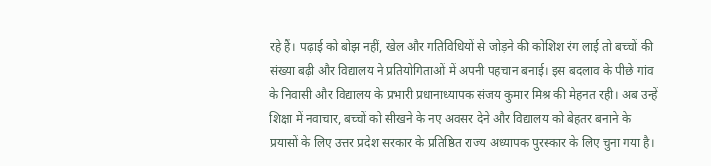रहे हैं। पढ़ाई को बोझ नहीं, खेल और गतिविधियों से जोड़ने की कोशिश रंग लाई तो बच्चों की संख्या बढ़ी और विद्यालय ने प्रतियोगिताओं में अपनी पहचान बनाई। इस बदलाव के पीछे गांव के निवासी और विद्यालय के प्रभारी प्रधानाध्यापक संजय कुमार मिश्र की मेहनत रही। अब उन्हें शिक्षा में नवाचार, बच्चों को सीखने के नए अवसर देने और विद्यालय को बेहतर बनाने के प्रयासों के लिए उत्तर प्रदेश सरकार के प्रतिष्ठित राज्य अध्यापक पुरस्कार के लिए चुना गया है।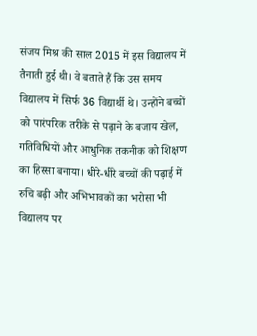संजय मिश्र की साल 2015 में इस विद्यालय में तैनाती हुई थी। वे बताते हैं कि उस समय विद्यालय में सिर्फ 36 विद्यार्थी थे। उन्होंने बच्चों को पारंपरिक तरीके से पढ़ाने के बजाय खेल, गतिविधियों और आधुनिक तकनीक को शिक्षण का हिस्सा बनाया। धीरे-धीरे बच्चों की पढ़ाई में रुचि बढ़ी और अभिभावकों का भरोसा भी विद्यालय पर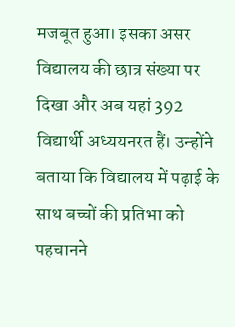मजबूत हुआ। इसका असर विद्यालय की छात्र संख्या पर दिखा और अब यहां 392 विद्यार्थी अध्ययनरत हैं। उन्होंने बताया कि विद्यालय में पढ़ाई के साथ बच्चों की प्रतिभा को पहचानने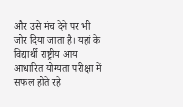और उसे मंच देने पर भी जोर दिया जाता है। यहां के विद्यार्थी राष्ट्रीय आय आधारित योग्यता परीक्षा में सफल होते रहे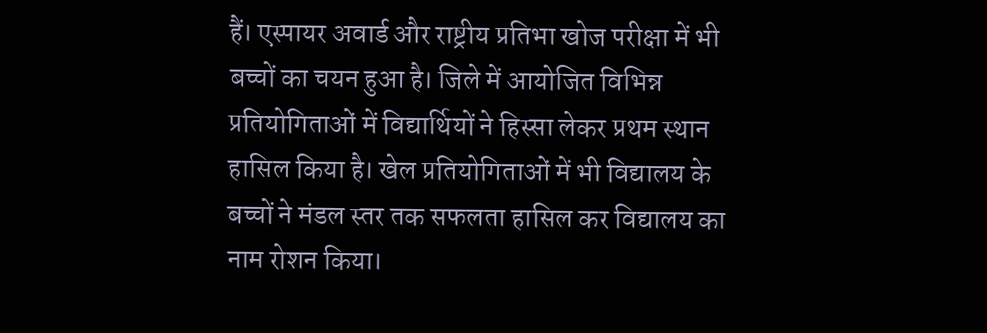हैं। एस्पायर अवार्ड और राष्ट्रीय प्रतिभा खोज परीक्षा में भी बच्चों का चयन हुआ है। जिले में आयोजित विभिन्न प्रतियोगिताओं में विद्यार्थियों ने हिस्सा लेकर प्रथम स्थान हासिल किया है। खेल प्रतियोगिताओं में भी विद्यालय के बच्चों ने मंडल स्तर तक सफलता हासिल कर विद्यालय का नाम रोशन किया।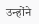उन्होंने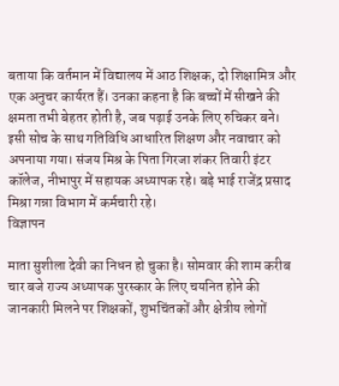बताया कि वर्तमान में विद्यालय में आठ शिक्षक, दो शिक्षामित्र और एक अनुचर कार्यरत हैं। उनका कहना है कि बच्चों में सीखने की क्षमता तभी बेहतर होती है, जब पढ़ाई उनके लिए रुचिकर बने। इसी सोच के साथ गतिविधि आधारित शिक्षण और नवाचार को अपनाया गया। संजय मिश्र के पिता गिरजा शंकर तिवारी इंटर कॉलेज, नीभापुर में सहायक अध्यापक रहे। बड़े भाई राजेंद्र प्रसाद मिश्रा गन्ना विभाग में कर्मचारी रहे।
विज्ञापन

माता सुशीला देवी का निधन हो चुका है। सोमवार की शाम करीब चार बजे राज्य अध्यापक पुरस्कार के लिए चयनित होने की जानकारी मिलने पर शिक्षकों, शुभचिंतकों और क्षेत्रीय लोगों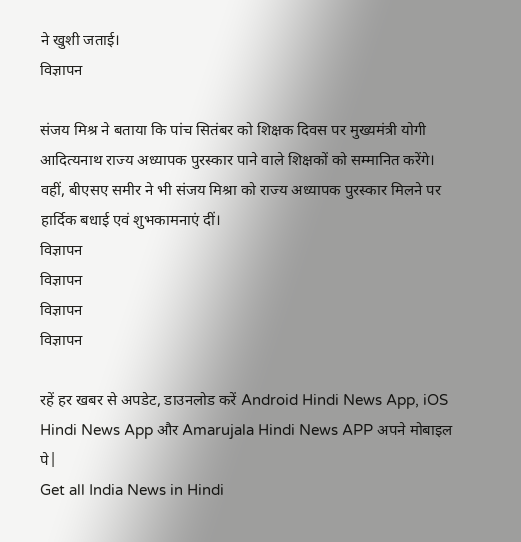ने खुशी जताई।
विज्ञापन

संजय मिश्र ने बताया कि पांच सितंबर को शिक्षक दिवस पर मुख्यमंत्री योगी आदित्यनाथ राज्य अध्यापक पुरस्कार पाने वाले शिक्षकों को सम्मानित करेंगे। वहीं, बीएसए समीर ने भी संजय मिश्रा को राज्य अध्यापक पुरस्कार मिलने पर हार्दिक बधाई एवं शुभकामनाएं दीं।
विज्ञापन
विज्ञापन
विज्ञापन
विज्ञापन

रहें हर खबर से अपडेट, डाउनलोड करें Android Hindi News App, iOS Hindi News App और Amarujala Hindi News APP अपने मोबाइल पे|
Get all India News in Hindi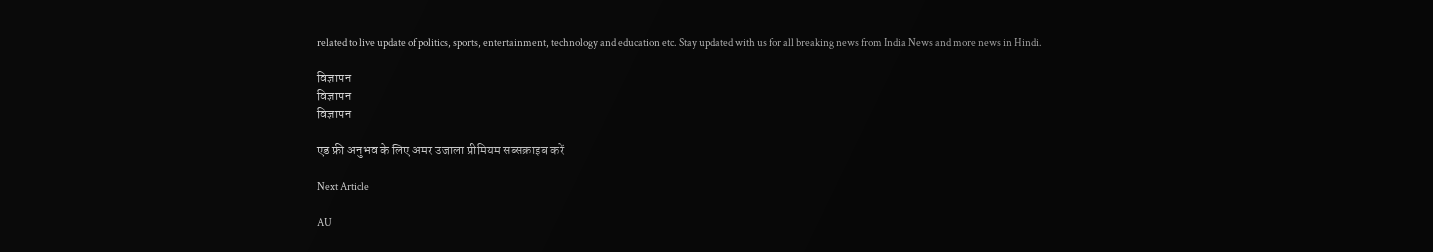related to live update of politics, sports, entertainment, technology and education etc. Stay updated with us for all breaking news from India News and more news in Hindi.

विज्ञापन
विज्ञापन
विज्ञापन

एड फ्री अनुभव के लिए अमर उजाला प्रीमियम सब्सक्राइब करें

Next Article

AU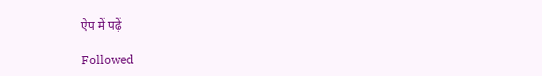ऐप में पढ़ें

Followed